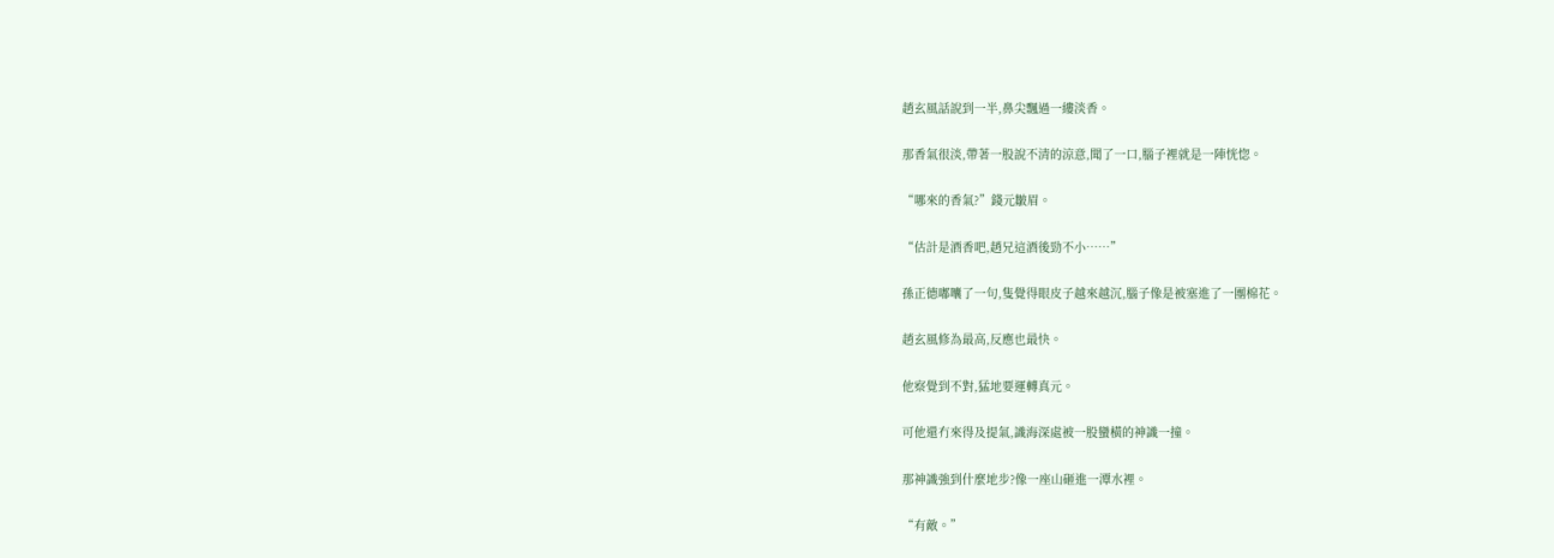趙玄風話說到一半,鼻尖飄過一縷淡香。

那香氣很淡,帶著一股說不清的涼意,聞了一口,腦子裡就是一陣恍惚。

“哪來的香氣?”錢元皺眉。

“估計是酒香吧,趙兄這酒後勁不小……”

孫正德嘟囔了一句,隻覺得眼皮子越來越沉,腦子像是被塞進了一團棉花。

趙玄風修為最高,反應也最快。

他察覺到不對,猛地要運轉真元。

可他還冇來得及提氣,識海深處被一股蠻橫的神識一撞。

那神識強到什麼地步?像一座山砸進一潭水裡。

“有敵。”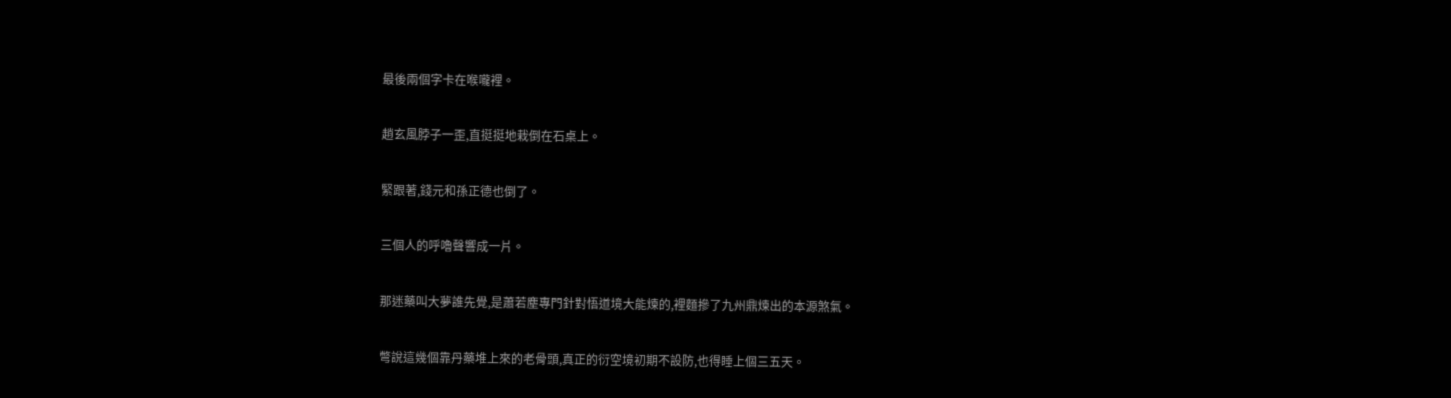最後兩個字卡在喉嚨裡。

趙玄風脖子一歪,直挺挺地栽倒在石桌上。

緊跟著,錢元和孫正德也倒了。

三個人的呼嚕聲響成一片。

那迷藥叫大夢誰先覺,是蕭若塵專門針對悟道境大能煉的,裡麵摻了九州鼎煉出的本源煞氣。

彆說這幾個靠丹藥堆上來的老骨頭,真正的衍空境初期不設防,也得睡上個三五天。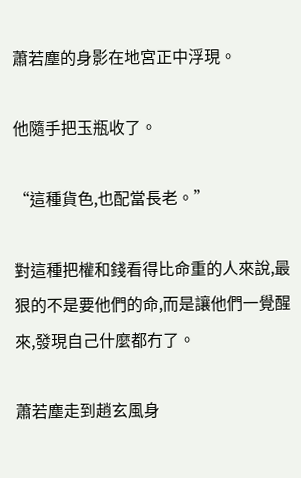蕭若塵的身影在地宮正中浮現。

他隨手把玉瓶收了。

“這種貨色,也配當長老。”

對這種把權和錢看得比命重的人來說,最狠的不是要他們的命,而是讓他們一覺醒來,發現自己什麼都冇了。

蕭若塵走到趙玄風身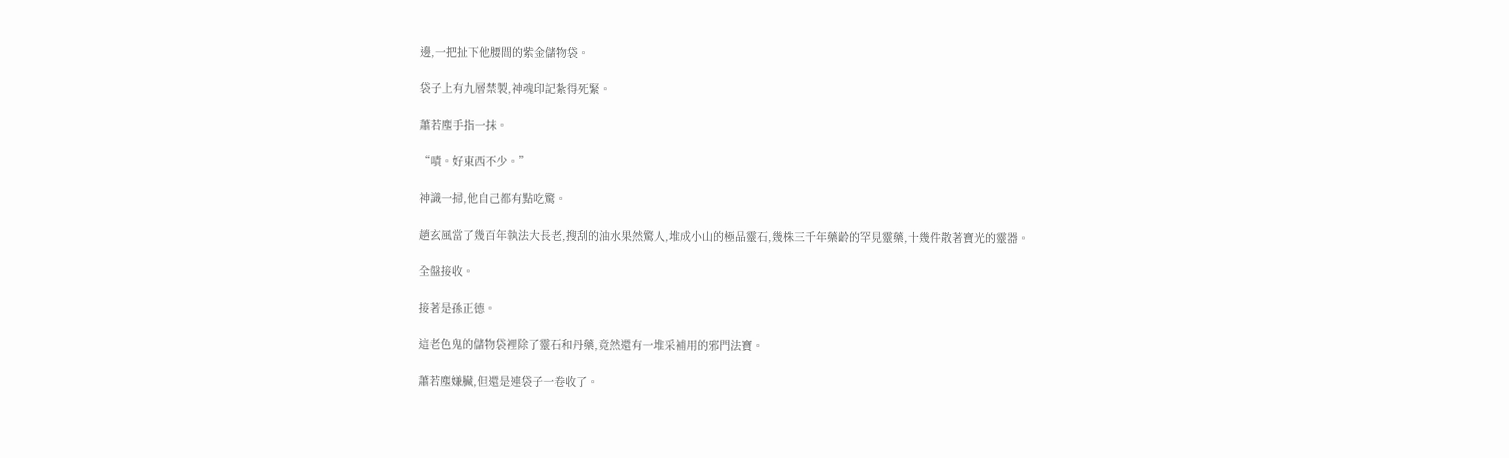邊,一把扯下他腰間的紫金儲物袋。

袋子上有九層禁製,神魂印記紮得死緊。

蕭若塵手指一抹。

“嘖。好東西不少。”

神識一掃,他自己都有點吃驚。

趙玄風當了幾百年執法大長老,搜刮的油水果然驚人,堆成小山的極品靈石,幾株三千年藥齡的罕見靈藥,十幾件散著寶光的靈器。

全盤接收。

接著是孫正德。

這老色鬼的儲物袋裡除了靈石和丹藥,竟然還有一堆采補用的邪門法寶。

蕭若塵嫌臟,但還是連袋子一卷收了。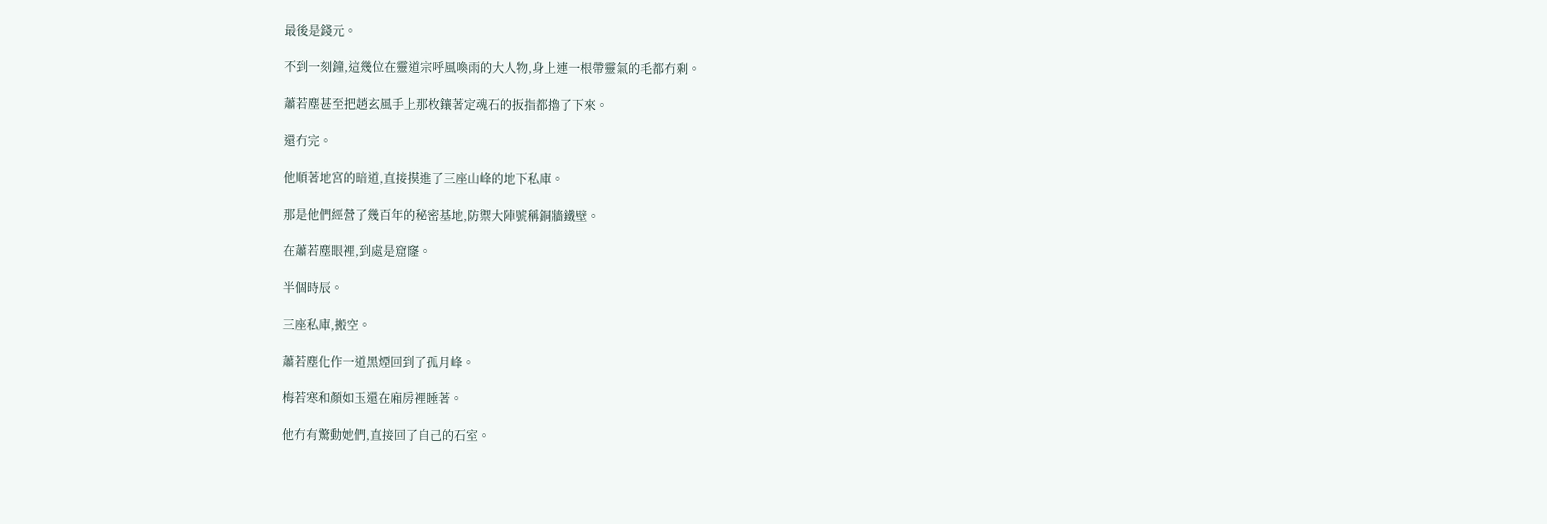最後是錢元。

不到一刻鐘,這幾位在靈道宗呼風喚雨的大人物,身上連一根帶靈氣的毛都冇剩。

蕭若塵甚至把趙玄風手上那枚鑲著定魂石的扳指都擼了下來。

還冇完。

他順著地宮的暗道,直接摸進了三座山峰的地下私庫。

那是他們經營了幾百年的秘密基地,防禦大陣號稱銅牆鐵壁。

在蕭若塵眼裡,到處是窟窿。

半個時辰。

三座私庫,搬空。

蕭若塵化作一道黑煙回到了孤月峰。

梅若寒和顏如玉還在廂房裡睡著。

他冇有驚動她們,直接回了自己的石室。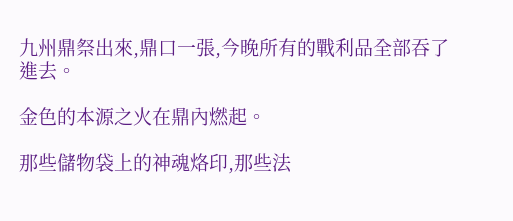九州鼎祭出來,鼎口一張,今晚所有的戰利品全部吞了進去。

金色的本源之火在鼎內燃起。

那些儲物袋上的神魂烙印,那些法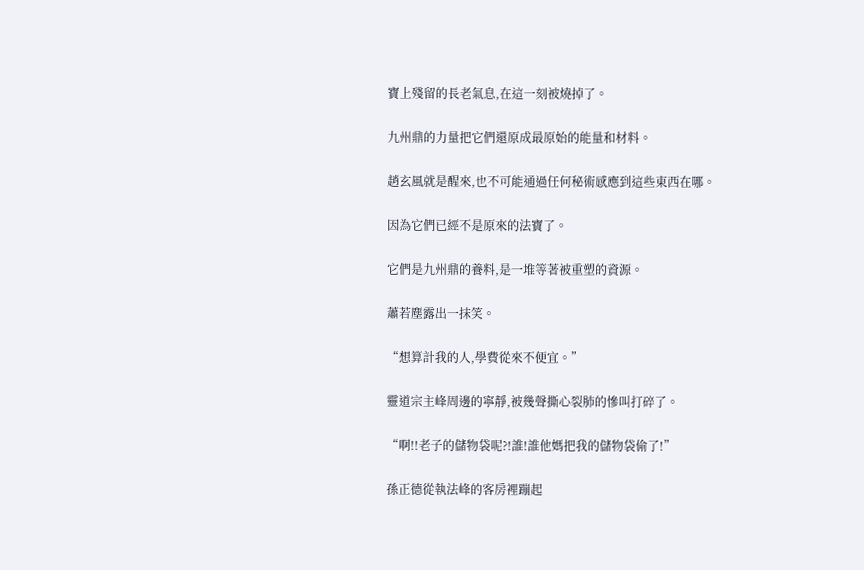寶上殘留的長老氣息,在這一刻被燒掉了。

九州鼎的力量把它們還原成最原始的能量和材料。

趙玄風就是醒來,也不可能通過任何秘術感應到這些東西在哪。

因為它們已經不是原來的法寶了。

它們是九州鼎的養料,是一堆等著被重塑的資源。

蕭若塵露出一抹笑。

“想算計我的人,學費從來不便宜。”

靈道宗主峰周邊的寧靜,被幾聲撕心裂肺的慘叫打碎了。

“啊!!老子的儲物袋呢?!誰!誰他媽把我的儲物袋偷了!”

孫正德從執法峰的客房裡蹦起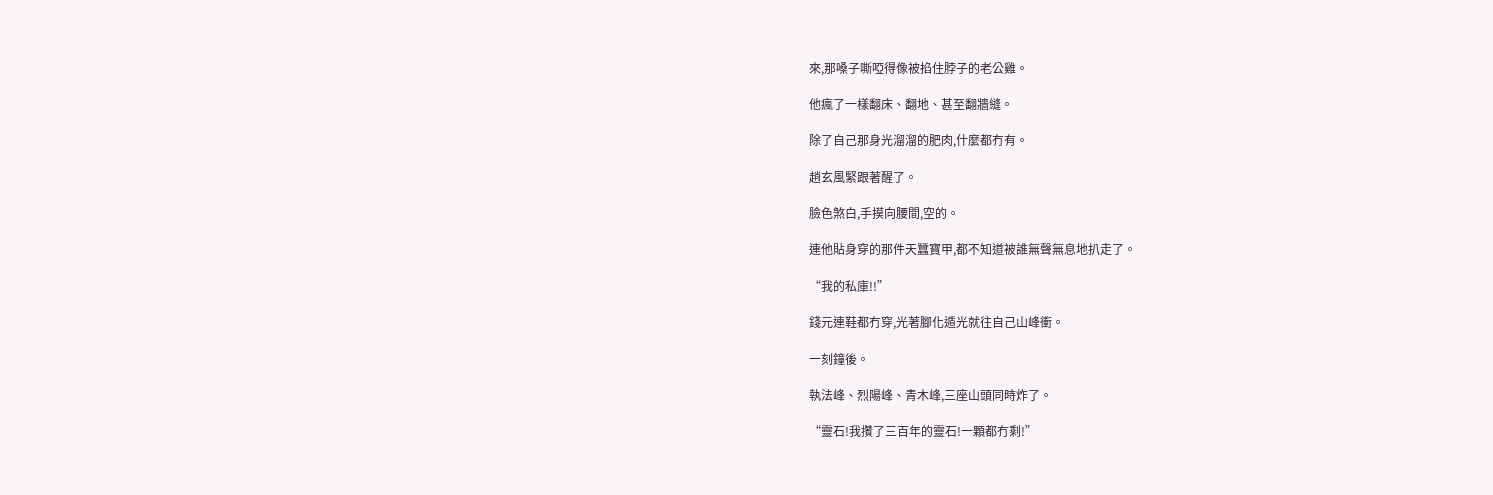來,那嗓子嘶啞得像被掐住脖子的老公雞。

他瘋了一樣翻床、翻地、甚至翻牆縫。

除了自己那身光溜溜的肥肉,什麼都冇有。

趙玄風緊跟著醒了。

臉色煞白,手摸向腰間,空的。

連他貼身穿的那件天蠶寶甲,都不知道被誰無聲無息地扒走了。

“我的私庫!!”

錢元連鞋都冇穿,光著腳化遁光就往自己山峰衝。

一刻鐘後。

執法峰、烈陽峰、青木峰,三座山頭同時炸了。

“靈石!我攢了三百年的靈石!一顆都冇剩!”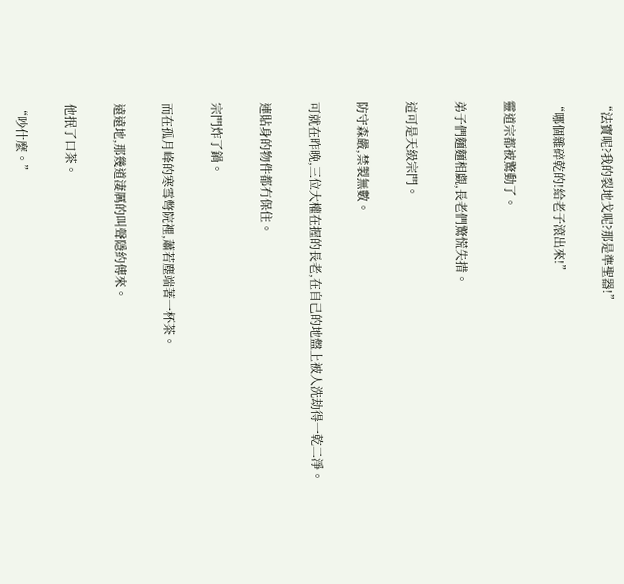“法寶呢?我的裂地戈呢?那是準聖器!”

“哪個雜碎乾的!給老子滾出來!”

靈道宗都被驚動了。

弟子們麵麵相覷,長老們驚慌失措。

這可是天級宗門。

防守森嚴,禁製無數。

可就在昨晚,三位大權在握的長老,在自己的地盤上被人洗劫得一乾二淨。

連貼身的物件都冇保住。

宗門炸了鍋。

而在孤月峰的寒雪彆院裡,蕭若塵端著一杯茶。

遠遠地,那幾道淒厲的叫聲隱約傳來。

他抿了口茶。

“吵什麼。”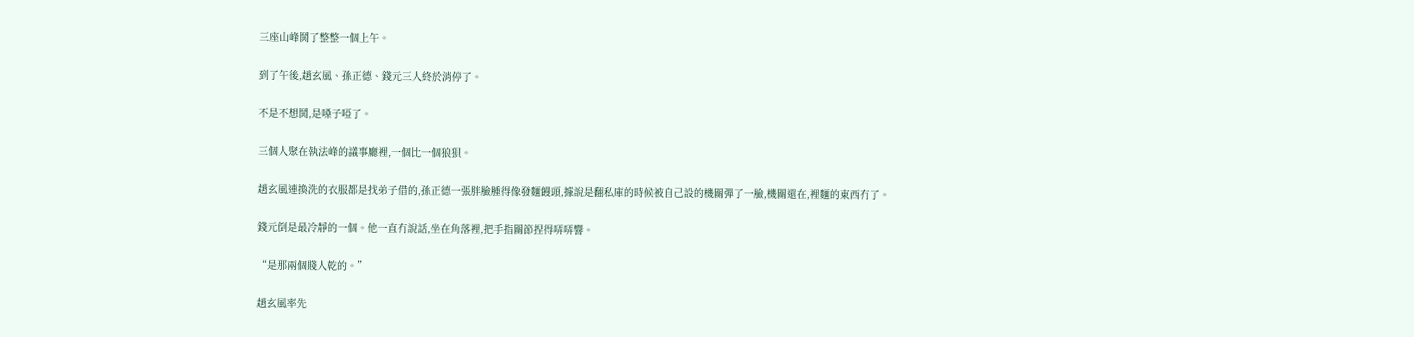三座山峰鬨了整整一個上午。

到了午後,趙玄風、孫正德、錢元三人終於消停了。

不是不想鬨,是嗓子啞了。

三個人聚在執法峰的議事廳裡,一個比一個狼狽。

趙玄風連換洗的衣服都是找弟子借的,孫正德一張胖臉腫得像發麵饅頭,據說是翻私庫的時候被自己設的機關彈了一臉,機關還在,裡麵的東西冇了。

錢元倒是最冷靜的一個。他一直冇說話,坐在角落裡,把手指關節捏得哢哢響。

“是那兩個賤人乾的。”

趙玄風率先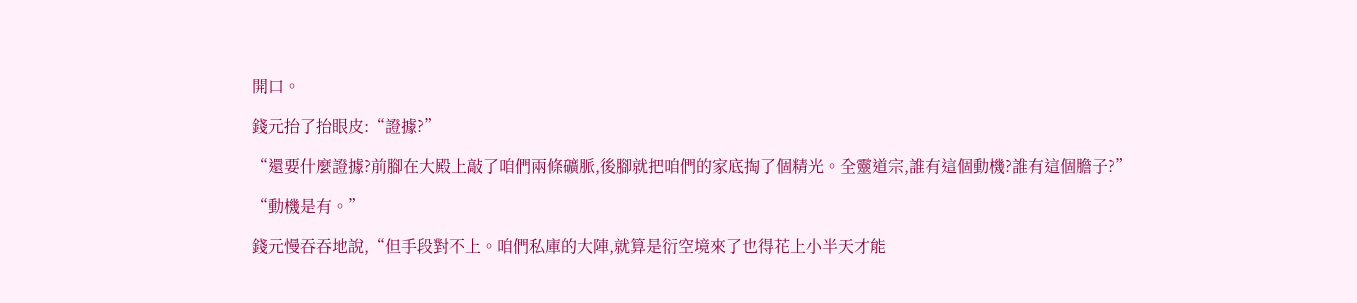開口。

錢元抬了抬眼皮:“證據?”

“還要什麼證據?前腳在大殿上敲了咱們兩條礦脈,後腳就把咱們的家底掏了個精光。全靈道宗,誰有這個動機?誰有這個膽子?”

“動機是有。”

錢元慢吞吞地說,“但手段對不上。咱們私庫的大陣,就算是衍空境來了也得花上小半天才能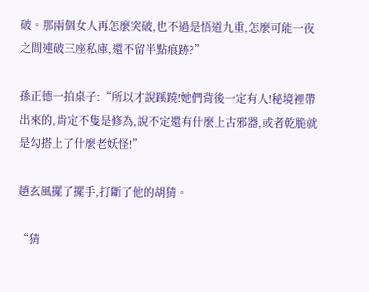破。那兩個女人再怎麼突破,也不過是悟道九重,怎麼可能一夜之間連破三座私庫,還不留半點痕跡?”

孫正德一拍桌子:“所以才說蹊蹺!她們背後一定有人!秘境裡帶出來的,肯定不隻是修為,說不定還有什麼上古邪器,或者乾脆就是勾搭上了什麼老妖怪!”

趙玄風擺了擺手,打斷了他的胡猜。

“猜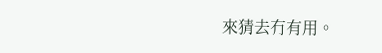來猜去冇有用。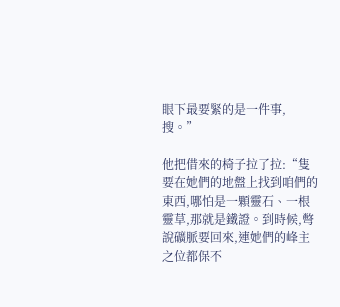眼下最要緊的是一件事,搜。”

他把借來的椅子拉了拉:“隻要在她們的地盤上找到咱們的東西,哪怕是一顆靈石、一根靈草,那就是鐵證。到時候,彆說礦脈要回來,連她們的峰主之位都保不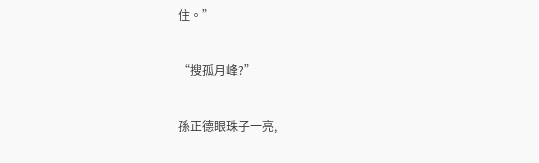住。”

“搜孤月峰?”

孫正德眼珠子一亮,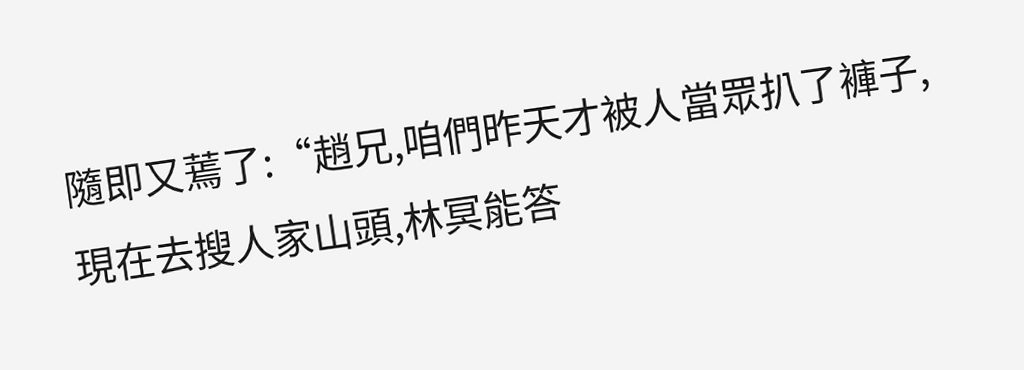隨即又蔫了:“趙兄,咱們昨天才被人當眾扒了褲子,現在去搜人家山頭,林冥能答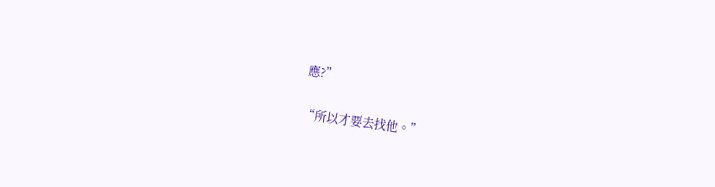應?”

“所以才要去找他。”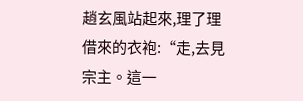趙玄風站起來,理了理借來的衣袍:“走,去見宗主。這一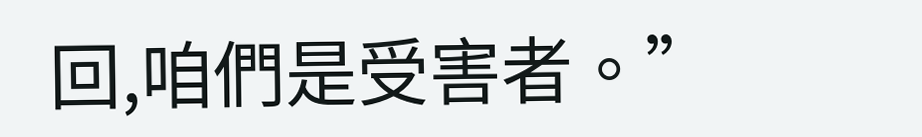回,咱們是受害者。”